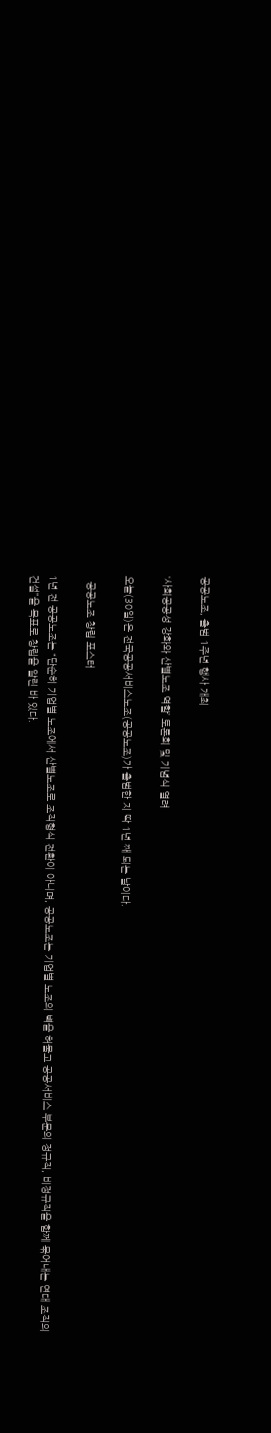공공노조, 출범 1주년 행사 개최

‘사회공공성 강화와 산별노조 역할’ 토론회 및 기념식 열려

오늘(30일)은 전국공공서비스노조(공공노조)가 출범한 지 딱 1년 째 되는 날이다.

  공공노조 창립 포스터

1년 전 공공노조는 “단순히 기업별 노조에서 산별노조로 조직형식 전환이 아니며, 공공노조는 기업별 노조의 벽을 허물고 공공서비스 부문의 정규직, 비정규직을 함께 묶어내는 연대 조직의 건설”을 목표로 창립을 알린 바 있다.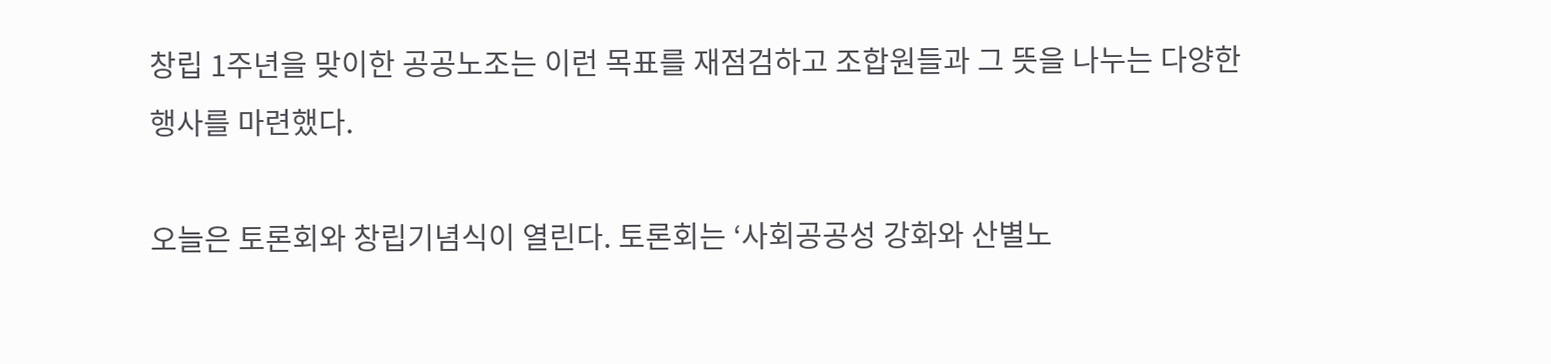창립 1주년을 맞이한 공공노조는 이런 목표를 재점검하고 조합원들과 그 뜻을 나누는 다양한 행사를 마련했다.

오늘은 토론회와 창립기념식이 열린다. 토론회는 ‘사회공공성 강화와 산별노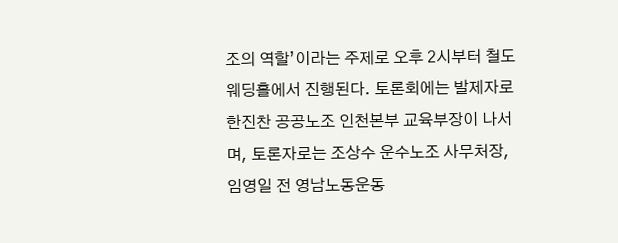조의 역할’이라는 주제로 오후 2시부터 철도웨딩홀에서 진행된다. 토론회에는 발제자로 한진찬 공공노조 인천본부 교육부장이 나서며, 토론자로는 조상수 운수노조 사무처장, 임영일 전 영남노동운동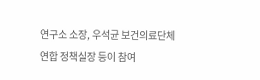연구소 소장, 우석균 보건의료단체연합 정책실장 등이 참여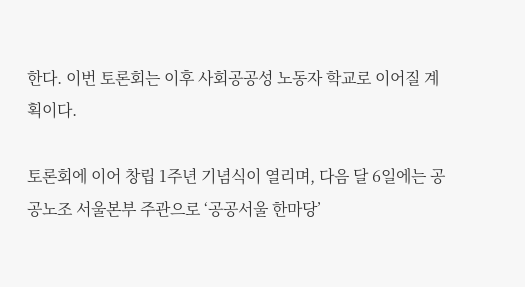한다. 이번 토론회는 이후 사회공공성 노동자 학교로 이어질 계획이다.

토론회에 이어 창립 1주년 기념식이 열리며, 다음 달 6일에는 공공노조 서울본부 주관으로 ‘공공서울 한마당’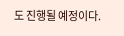도 진행될 예정이다.